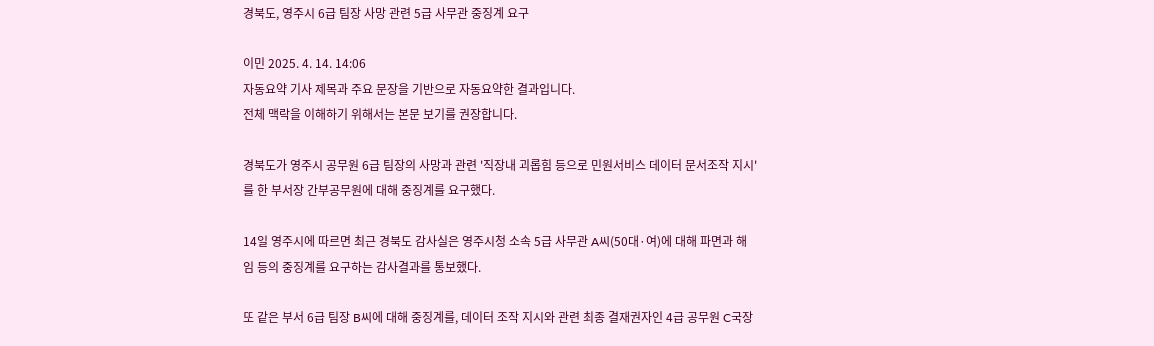경북도, 영주시 6급 팀장 사망 관련 5급 사무관 중징계 요구

이민 2025. 4. 14. 14:06
자동요약 기사 제목과 주요 문장을 기반으로 자동요약한 결과입니다.
전체 맥락을 이해하기 위해서는 본문 보기를 권장합니다.

경북도가 영주시 공무원 6급 팀장의 사망과 관련 '직장내 괴롭힘 등으로 민원서비스 데이터 문서조작 지시'를 한 부서장 간부공무원에 대해 중징계를 요구했다.

14일 영주시에 따르면 최근 경북도 감사실은 영주시청 소속 5급 사무관 A씨(50대·여)에 대해 파면과 해임 등의 중징계를 요구하는 감사결과를 통보했다.

또 같은 부서 6급 팀장 B씨에 대해 중징계를, 데이터 조작 지시와 관련 최종 결재권자인 4급 공무원 C국장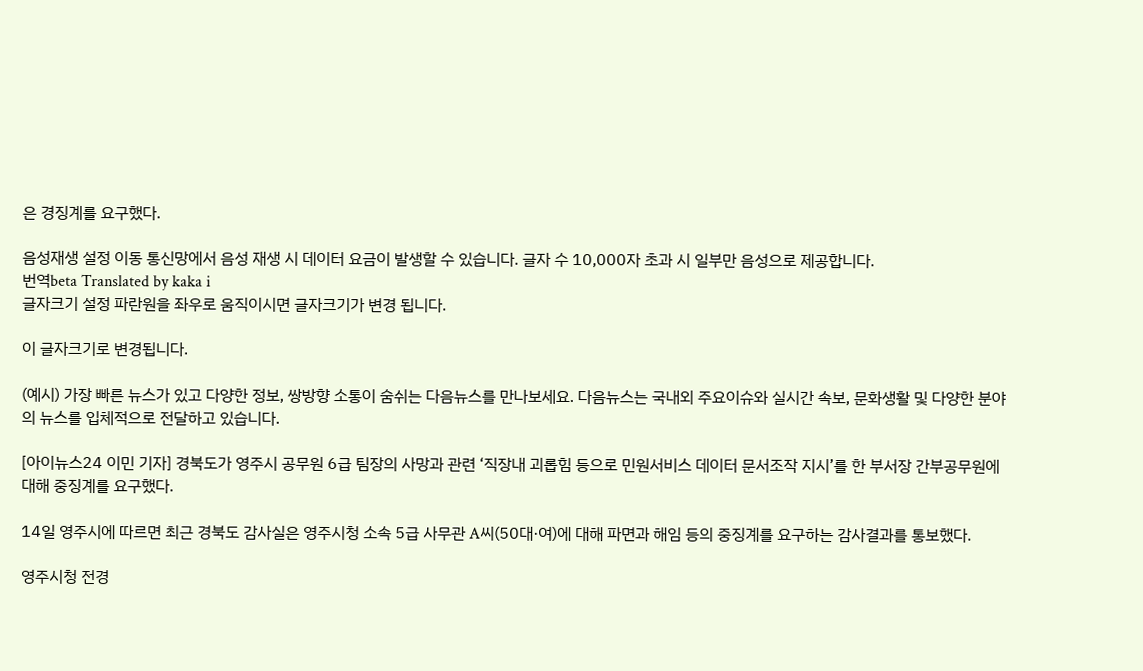은 경징계를 요구했다.

음성재생 설정 이동 통신망에서 음성 재생 시 데이터 요금이 발생할 수 있습니다. 글자 수 10,000자 초과 시 일부만 음성으로 제공합니다.
번역beta Translated by kaka i
글자크기 설정 파란원을 좌우로 움직이시면 글자크기가 변경 됩니다.

이 글자크기로 변경됩니다.

(예시) 가장 빠른 뉴스가 있고 다양한 정보, 쌍방향 소통이 숨쉬는 다음뉴스를 만나보세요. 다음뉴스는 국내외 주요이슈와 실시간 속보, 문화생활 및 다양한 분야의 뉴스를 입체적으로 전달하고 있습니다.

[아이뉴스24 이민 기자] 경북도가 영주시 공무원 6급 팀장의 사망과 관련 ‘직장내 괴롭힘 등으로 민원서비스 데이터 문서조작 지시’를 한 부서장 간부공무원에 대해 중징계를 요구했다.

14일 영주시에 따르면 최근 경북도 감사실은 영주시청 소속 5급 사무관 A씨(50대·여)에 대해 파면과 해임 등의 중징계를 요구하는 감사결과를 통보했다.

영주시청 전경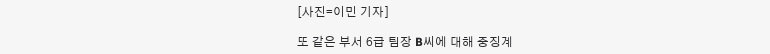[사진=이민 기자]

또 같은 부서 6급 팀장 B씨에 대해 중징계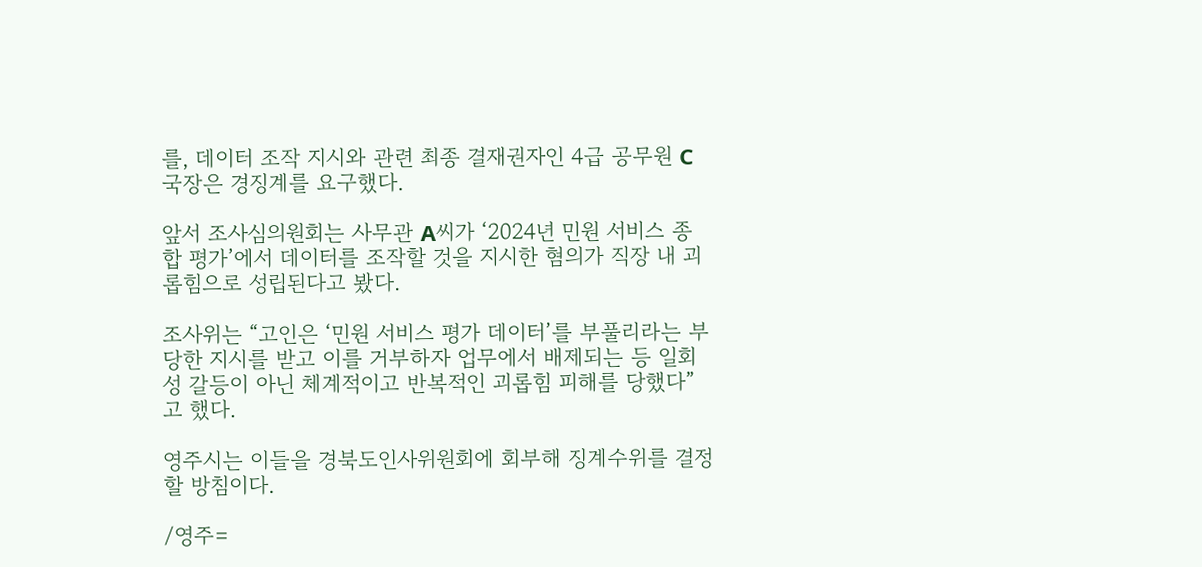를, 데이터 조작 지시와 관련 최종 결재권자인 4급 공무원 C국장은 경징계를 요구했다.

앞서 조사심의원회는 사무관 A씨가 ‘2024년 민원 서비스 종합 평가’에서 데이터를 조작할 것을 지시한 혐의가 직장 내 괴롭힘으로 성립된다고 봤다.

조사위는 “고인은 ‘민원 서비스 평가 데이터’를 부풀리라는 부당한 지시를 받고 이를 거부하자 업무에서 배제되는 등 일회성 갈등이 아닌 체계적이고 반복적인 괴롭힘 피해를 당했다”고 했다.

영주시는 이들을 경북도인사위원회에 회부해 징계수위를 결정할 방침이다.

/영주=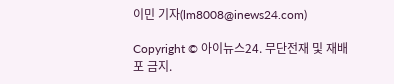이민 기자(lm8008@inews24.com)

Copyright © 아이뉴스24. 무단전재 및 재배포 금지.